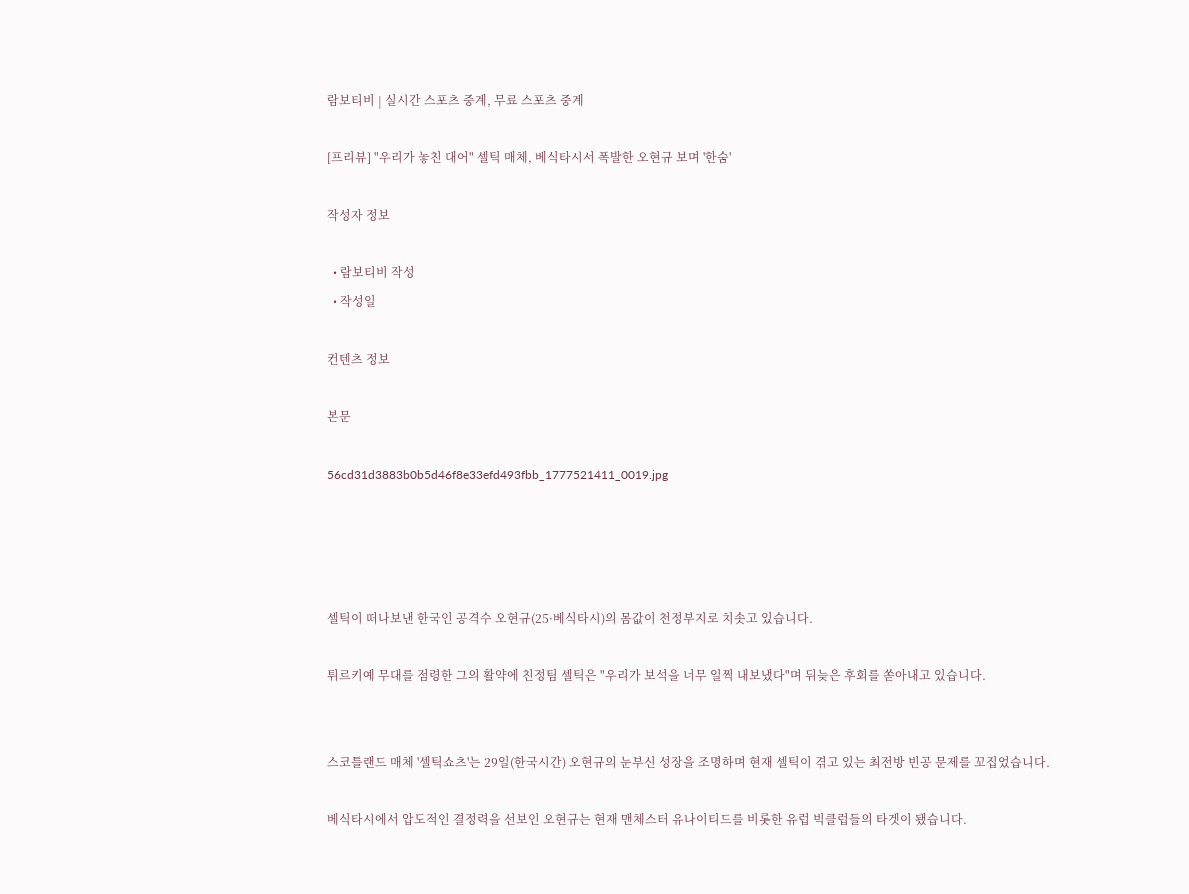람보티비 | 실시간 스포츠 중계, 무료 스포츠 중계

[프리뷰] "우리가 놓친 대어" 셀틱 매체, 베식타시서 폭발한 오현규 보며 '한숨'

작성자 정보

  • 람보티비 작성
  • 작성일

컨텐츠 정보

본문

56cd31d3883b0b5d46f8e33efd493fbb_1777521411_0019.jpg




셀틱이 떠나보낸 한국인 공격수 오현규(25·베식타시)의 몸값이 천정부지로 치솟고 있습니다.

튀르키예 무대를 점령한 그의 활약에 친정팀 셀틱은 "우리가 보석을 너무 일찍 내보냈다"며 뒤늦은 후회를 쏟아내고 있습니다.


스코틀랜드 매체 '셀틱쇼츠'는 29일(한국시간) 오현규의 눈부신 성장을 조명하며 현재 셀틱이 겪고 있는 최전방 빈공 문제를 꼬집었습니다.

베식타시에서 압도적인 결정력을 선보인 오현규는 현재 맨체스터 유나이티드를 비롯한 유럽 빅클럽들의 타겟이 됐습니다.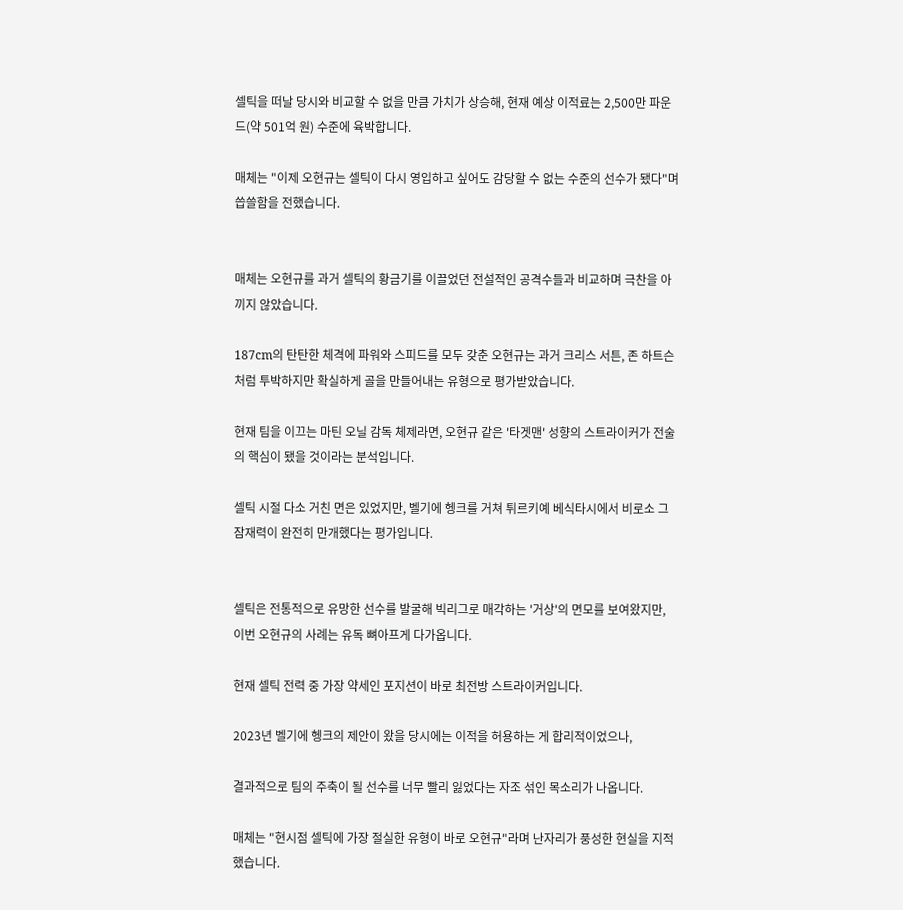셀틱을 떠날 당시와 비교할 수 없을 만큼 가치가 상승해, 현재 예상 이적료는 2,500만 파운드(약 501억 원) 수준에 육박합니다.

매체는 "이제 오현규는 셀틱이 다시 영입하고 싶어도 감당할 수 없는 수준의 선수가 됐다"며 씁쓸함을 전했습니다.


매체는 오현규를 과거 셀틱의 황금기를 이끌었던 전설적인 공격수들과 비교하며 극찬을 아끼지 않았습니다.

187cm의 탄탄한 체격에 파워와 스피드를 모두 갖춘 오현규는 과거 크리스 서튼, 존 하트슨처럼 투박하지만 확실하게 골을 만들어내는 유형으로 평가받았습니다.

현재 팀을 이끄는 마틴 오닐 감독 체제라면, 오현규 같은 '타겟맨' 성향의 스트라이커가 전술의 핵심이 됐을 것이라는 분석입니다.

셀틱 시절 다소 거친 면은 있었지만, 벨기에 헹크를 거쳐 튀르키예 베식타시에서 비로소 그 잠재력이 완전히 만개했다는 평가입니다.


셀틱은 전통적으로 유망한 선수를 발굴해 빅리그로 매각하는 '거상'의 면모를 보여왔지만, 이번 오현규의 사례는 유독 뼈아프게 다가옵니다.

현재 셀틱 전력 중 가장 약세인 포지션이 바로 최전방 스트라이커입니다.

2023년 벨기에 헹크의 제안이 왔을 당시에는 이적을 허용하는 게 합리적이었으나,

결과적으로 팀의 주축이 될 선수를 너무 빨리 잃었다는 자조 섞인 목소리가 나옵니다.

매체는 "현시점 셀틱에 가장 절실한 유형이 바로 오현규"라며 난자리가 풍성한 현실을 지적했습니다.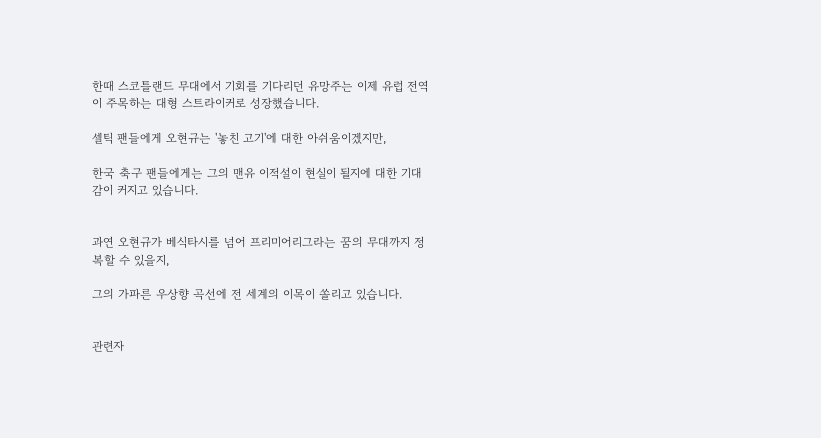한때 스코틀랜드 무대에서 기회를 기다리던 유망주는 이제 유럽 전역이 주목하는 대형 스트라이커로 성장했습니다.

셀틱 팬들에게 오현규는 '놓친 고기'에 대한 아쉬움이겠지만,

한국 축구 팬들에게는 그의 맨유 이적설이 현실이 될지에 대한 기대감이 커지고 있습니다.


과연 오현규가 베식타시를 넘어 프리미어리그라는 꿈의 무대까지 정복할 수 있을지,

그의 가파른 우상향 곡선에 전 세계의 이목이 쏠리고 있습니다.


관련자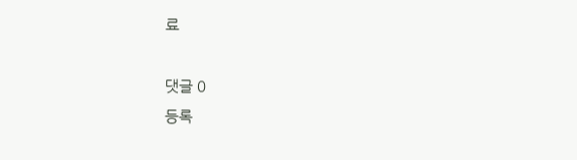료

댓글 0
등록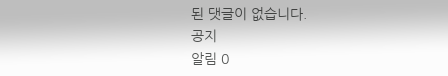된 댓글이 없습니다.
공지
알림 0